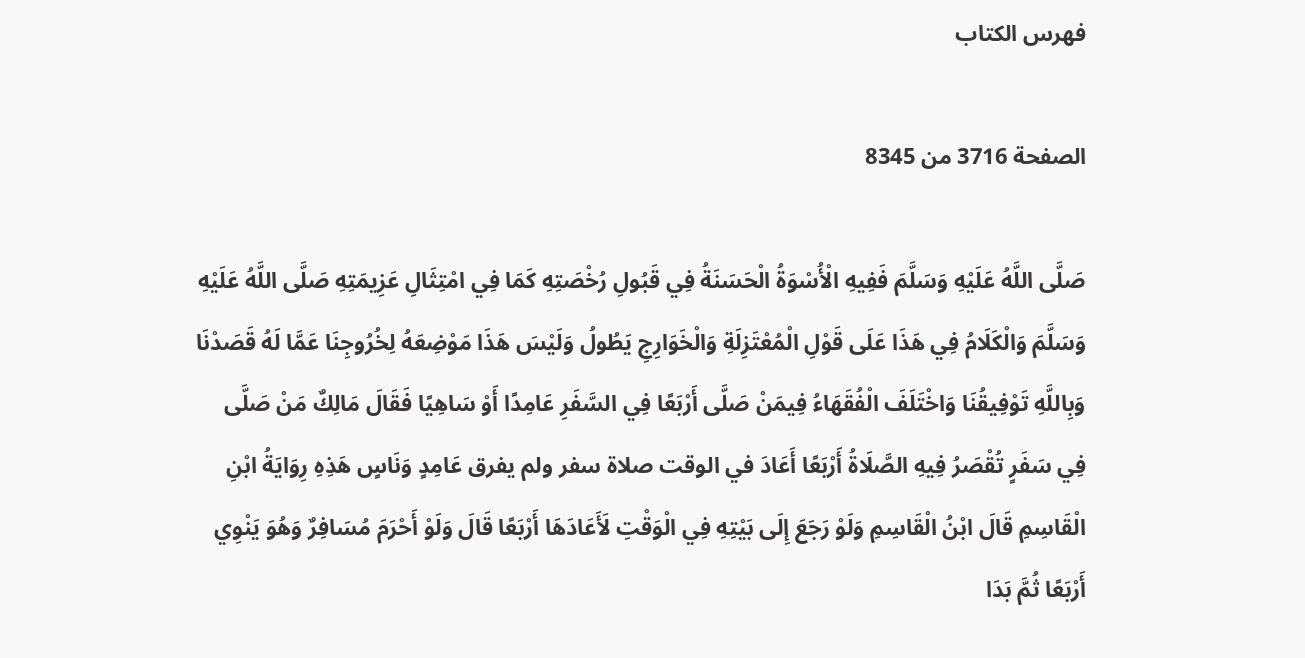فهرس الكتاب

الصفحة 3716 من 8345

صَلَّى اللَّهُ عَلَيْهِ وَسَلَّمَ فَفِيهِ الْأُسْوَةُ الْحَسَنَةُ فِي قَبُولِ رُخْصَتِهِ كَمَا فِي امْتِثَالِ عَزِيمَتِهِ صَلَّى اللَّهُ عَلَيْهِ وَسَلَّمَ وَالْكَلَامُ فِي هَذَا عَلَى قَوْلِ الْمُعْتَزِلَةِ وَالْخَوَارِجِ يَطُولُ وَلَيْسَ هَذَا مَوْضِعَهُ لِخُرُوجِنَا عَمَّا لَهُ قَصَدْنَا وَبِاللَّهِ تَوْفِيقُنَا وَاخْتَلَفَ الْفُقَهَاءُ فِيمَنْ صَلَّى أَرْبَعًا فِي السَّفَرِ عَامِدًا أَوْ سَاهِيًا فَقَالَ مَالِكٌ مَنْ صَلَّى فِي سَفَرٍ تُقْصَرُ فِيهِ الصَّلَاةُ أَرْبَعًا أَعَادَ في الوقت صلاة سفر ولم يفرق عَامِدٍ وَنَاسٍ هَذِهِ رِوَايَةُ ابْنِ الْقَاسِمِ قَالَ ابْنُ الْقَاسِمِ وَلَوْ رَجَعَ إِلَى بَيْتِهِ فِي الْوَقْتِ لَأَعَادَهَا أَرْبَعًا قَالَ وَلَوْ أَحْرَمَ مُسَافِرٌ وَهُوَ يَنْوِي أَرْبَعًا ثُمَّ بَدَا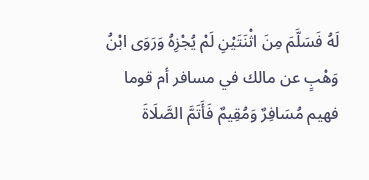لَهُ فَسَلَّمَ مِنَ اثْنَتَيْنِ لَمْ يُجْزِهُ وَرَوَى ابْنُ وَهْبٍ عن مالك في مسافر أم قوما فهيم مُسَافِرٌ وَمُقِيمٌ فَأَتَمَّ الصَّلَاةَ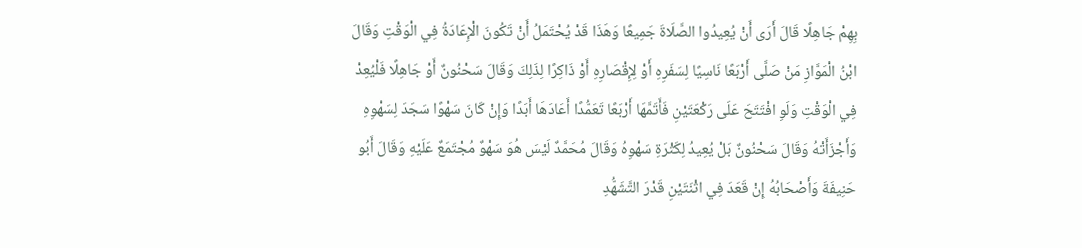بِهِمْ جَاهِلًا قَالَ أَرَى أَنْ يُعِيدُوا الصَّلَاةَ جَمِيعًا وَهَذَا قَدْ يُحْتَمَلُ أَنْ تَكُونَ الْإِعَادَةُ فِي الْوَقْتِ وَقَالَ ابْنُ الْمَوَّازِ مَنْ صَلَّى أَرْبَعًا نَاسِيًا لِسَفَرِهِ أَوْ لِإِقْصَارِهِ أَوْ ذَاكِرًا لِذَلِكَ وَقَالَ سَحْنُونٌ أَوْ جَاهِلًا فَلْيُعِدْ فِي الْوَقْتِ وَلَوِ افْتَتَحَ عَلَى رَكْعَتَيْنِ فَأَتَمَّهَا أَرْبَعًا تَعَمُّدًا أَعَادَهَا أَبَدًا وَإِنْ كَانَ سَهْوًا سَجَدَ لِسَهْوِهِ وَأَجْزَأَتْهُ وَقَالَ سَحْنُونٌ بَلْ يُعِيدُ لِكَثْرَةِ سَهْوِهُ وَقَالَ مُحَمَّدٌ لَيْسَ هُوَ سَهْوٌ مُجْتَمَعٌ عَلَيْهِ وَقَالَ أَبُو حَنِيفَةَ وَأَصْحَابُهُ إِنْ قَعَدَ فِي اثْنَتَيْنِ قَدْرَ التَّشَهُّدِ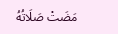مَضَتْ صَلَاتُهُ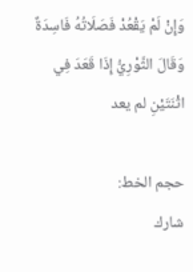وَإِنْ لَمْ يَقْعُدْ فَصَلَاتُهُ فَاسِدَةٌ وَقَالَ الثَّوْرِيُّ إِذَا قَعَدَ فِي اثْنَتَيْنِ لم يعد

حجم الخط:
شارك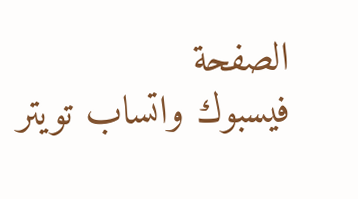الصفحة
فيسبوك واتساب تويتر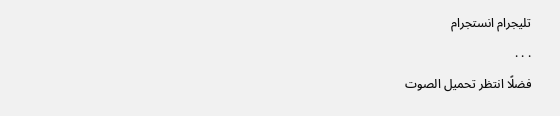تليجرام انستجرام
. . .
فضلًا انتظر تحميل الصوت